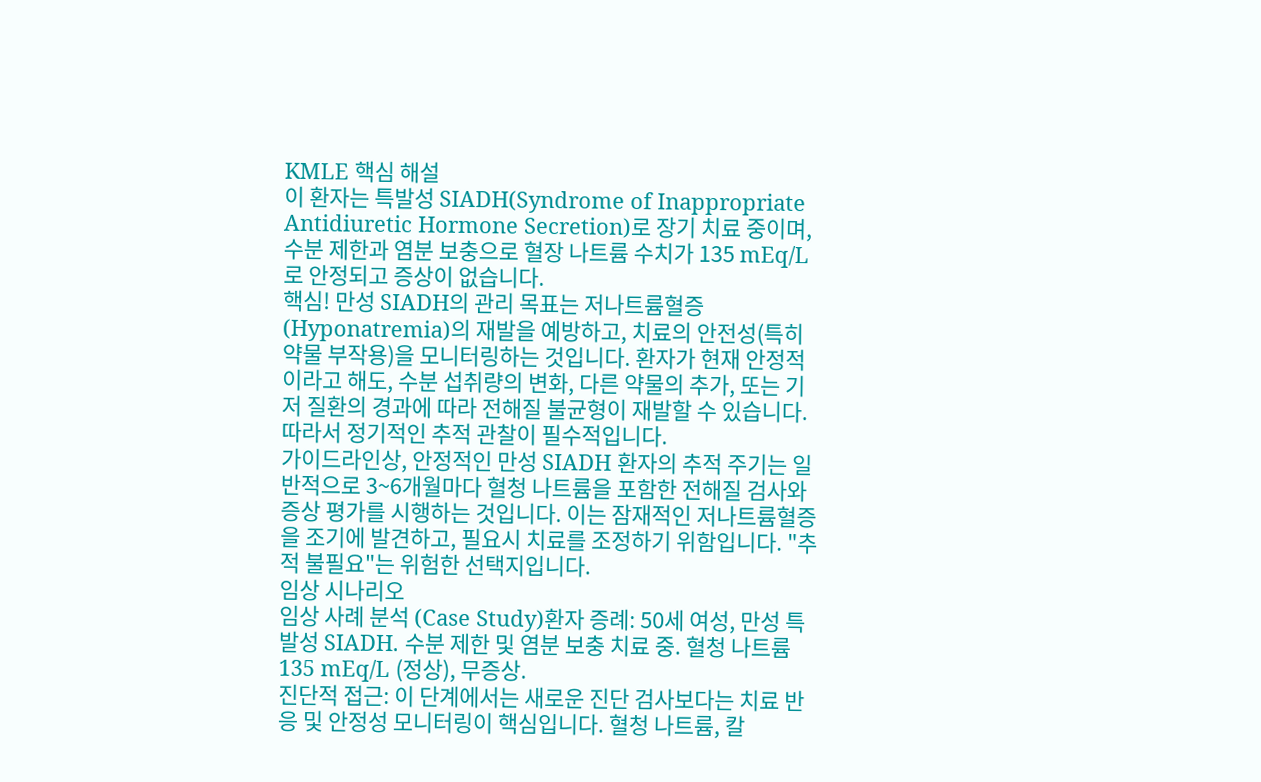KMLE 핵심 해설
이 환자는 특발성 SIADH(Syndrome of Inappropriate Antidiuretic Hormone Secretion)로 장기 치료 중이며, 수분 제한과 염분 보충으로 혈장 나트륨 수치가 135 mEq/L로 안정되고 증상이 없습니다.
핵심! 만성 SIADH의 관리 목표는 저나트륨혈증(Hyponatremia)의 재발을 예방하고, 치료의 안전성(특히 약물 부작용)을 모니터링하는 것입니다. 환자가 현재 안정적이라고 해도, 수분 섭취량의 변화, 다른 약물의 추가, 또는 기저 질환의 경과에 따라 전해질 불균형이 재발할 수 있습니다. 따라서 정기적인 추적 관찰이 필수적입니다.
가이드라인상, 안정적인 만성 SIADH 환자의 추적 주기는 일반적으로 3~6개월마다 혈청 나트륨을 포함한 전해질 검사와 증상 평가를 시행하는 것입니다. 이는 잠재적인 저나트륨혈증을 조기에 발견하고, 필요시 치료를 조정하기 위함입니다. "추적 불필요"는 위험한 선택지입니다.
임상 시나리오
임상 사례 분석 (Case Study)환자 증례: 50세 여성, 만성 특발성 SIADH. 수분 제한 및 염분 보충 치료 중. 혈청 나트륨 135 mEq/L (정상), 무증상.
진단적 접근: 이 단계에서는 새로운 진단 검사보다는 치료 반응 및 안정성 모니터링이 핵심입니다. 혈청 나트륨, 칼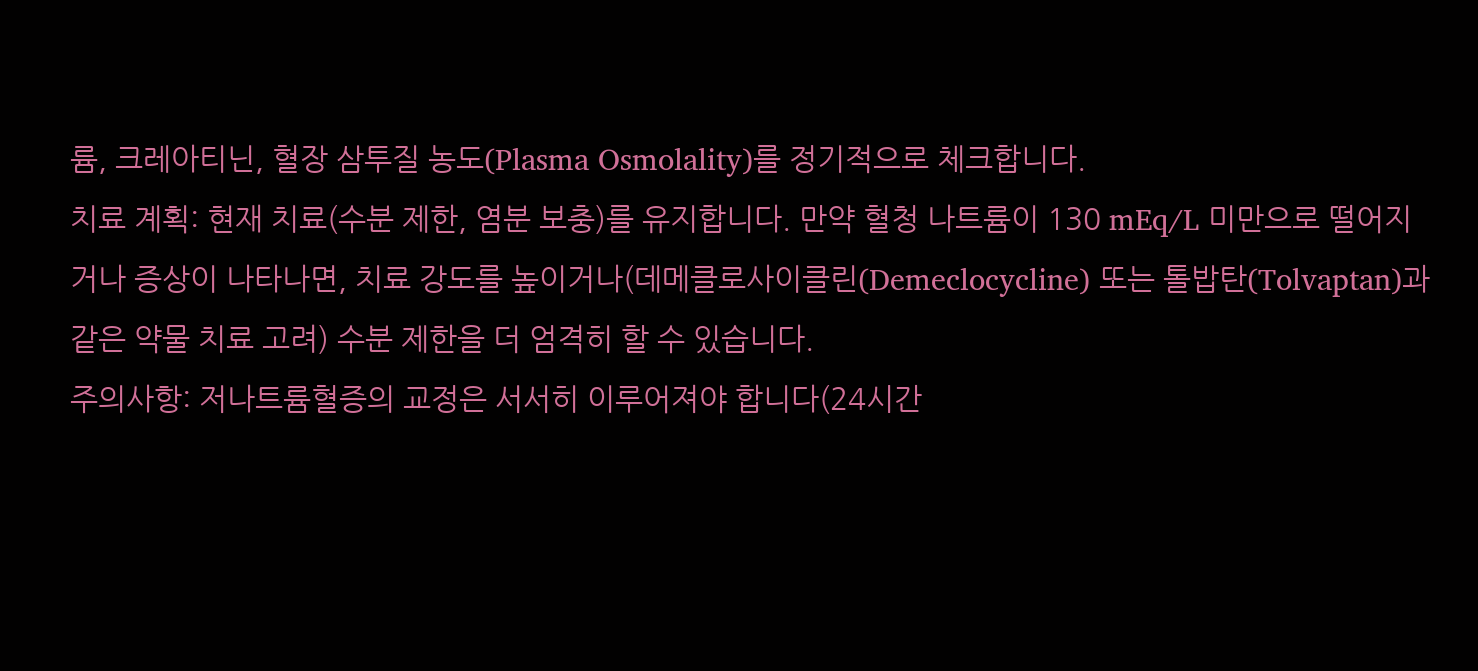륨, 크레아티닌, 혈장 삼투질 농도(Plasma Osmolality)를 정기적으로 체크합니다.
치료 계획: 현재 치료(수분 제한, 염분 보충)를 유지합니다. 만약 혈청 나트륨이 130 mEq/L 미만으로 떨어지거나 증상이 나타나면, 치료 강도를 높이거나(데메클로사이클린(Demeclocycline) 또는 톨밥탄(Tolvaptan)과 같은 약물 치료 고려) 수분 제한을 더 엄격히 할 수 있습니다.
주의사항: 저나트륨혈증의 교정은 서서히 이루어져야 합니다(24시간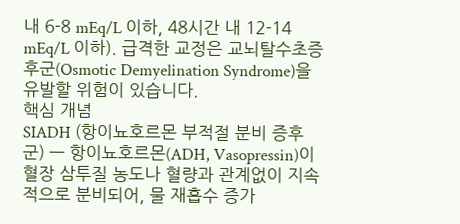내 6-8 mEq/L 이하, 48시간 내 12-14 mEq/L 이하). 급격한 교정은 교뇌탈수초증후군(Osmotic Demyelination Syndrome)을 유발할 위험이 있습니다.
핵심 개념
SIADH (항이뇨호르몬 부적절 분비 증후군) — 항이뇨호르몬(ADH, Vasopressin)이 혈장 삼투질 농도나 혈량과 관계없이 지속적으로 분비되어, 물 재흡수 증가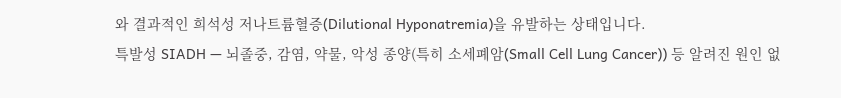와 결과적인 희석성 저나트륨혈증(Dilutional Hyponatremia)을 유발하는 상태입니다.
특발성 SIADH — 뇌졸중, 감염, 약물, 악성 종양(특히 소세폐암(Small Cell Lung Cancer)) 등 알려진 원인 없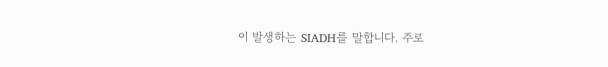이 발생하는 SIADH를 말합니다. 주로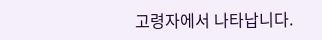고령자에서 나타납니다.